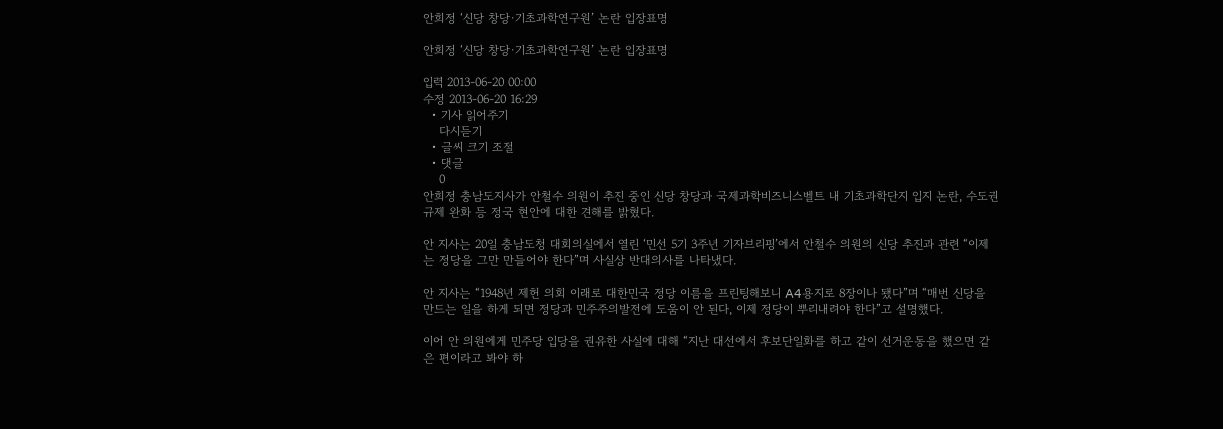안희정 ‘신당 창당·기초과학연구원’ 논란 입장표명

안희정 ‘신당 창당·기초과학연구원’ 논란 입장표명

입력 2013-06-20 00:00
수정 2013-06-20 16:29
  • 기사 읽어주기
    다시듣기
  • 글씨 크기 조절
  • 댓글
    0
안희정 충남도지사가 안철수 의원이 추진 중인 신당 창당과 국제과학비즈니스벨트 내 기초과학단지 입지 논란, 수도권 규제 완화 등 정국 현안에 대한 견해를 밝혔다.

안 지사는 20일 충남도청 대회의실에서 열린 ‘민선 5기 3주년 기자브리핑’에서 안철수 의원의 신당 추진과 관련 “이제는 정당을 그만 만들어야 한다”며 사실상 반대의사를 나타냈다.

안 지사는 “1948년 제헌 의회 이래로 대한민국 정당 이름을 프린팅해보니 A4용지로 8장이나 됐다”며 “매번 신당을 만드는 일을 하게 되면 정당과 민주주의발전에 도움이 안 된다, 이제 정당이 뿌리내려야 한다”고 설명했다.

이어 안 의원에게 민주당 입당을 권유한 사실에 대해 “지난 대선에서 후보단일화를 하고 같이 선거운동을 했으면 같은 편이라고 봐야 하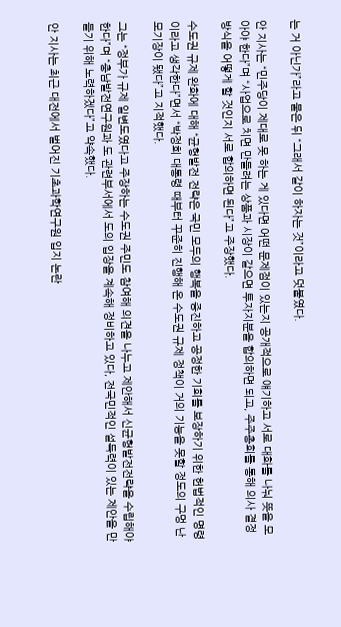는 거 아닌가”라고 물은 뒤 “그래서 같이 하자는 것”이라고 덧붙였다.

안 지사는 “민주당이 제대로 못 하는 게 있다면 어떤 문제점이 있는지 공개적으로 얘기하고 서로 대화를 나눠 뜻을 모아야 한다”며 “사업으로 치면 만들려는 상품과 시장이 같으면 투자지분을 합의하면 되고, 주주총회를 통해 의사 결정 방식을 어떻게 할 것인지 서로 합의하면 된다”고 주장했다.

수도권 규제 완화에 대해 “균형발전 전략은 국민 모두의 행복을 증진하고 공정한 기회를 보장하기 위한 헌법적인 명령이라고 생각한다”면서 “박정희 대통령 때부터 꾸준히 진행해 온 수도권 규제 정책이 거의 기능을 못할 정도의 구멍 난 모기장이 됐다”고 지적했다.

그는 “정부가 규제 일변도였다고 주장하는 수도권 주민도 참여해 의견을 나누고 제안해서 신균형발전전략을 수립해야 한다”며 “충남발전연구원과 도 관련부서에서 도의 입장을 계속해 정비하고 있다, 전국민적인 설득력이 있는 제안을 만들기 위해 노력하겠다”고 약속했다.

안 지사는 최근 대전에서 벌어진 기초과학연구원 입지 논란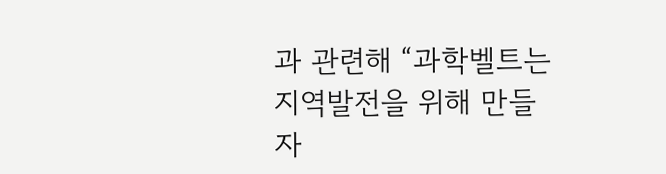과 관련해 “과학벨트는 지역발전을 위해 만들자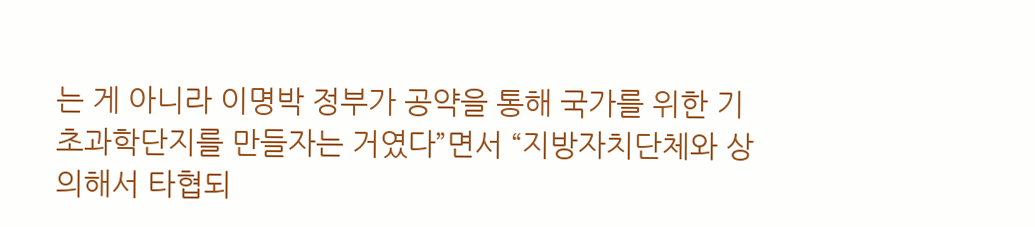는 게 아니라 이명박 정부가 공약을 통해 국가를 위한 기초과학단지를 만들자는 거였다”면서 “지방자치단체와 상의해서 타협되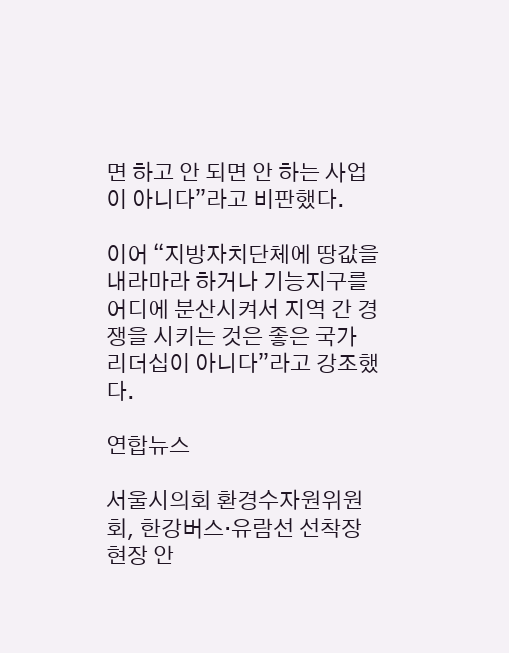면 하고 안 되면 안 하는 사업이 아니다”라고 비판했다.

이어 “지방자치단체에 땅값을 내라마라 하거나 기능지구를 어디에 분산시켜서 지역 간 경쟁을 시키는 것은 좋은 국가 리더십이 아니다”라고 강조했다.

연합뉴스

서울시의회 환경수자원위원회, 한강버스·유람선 선착장 현장 안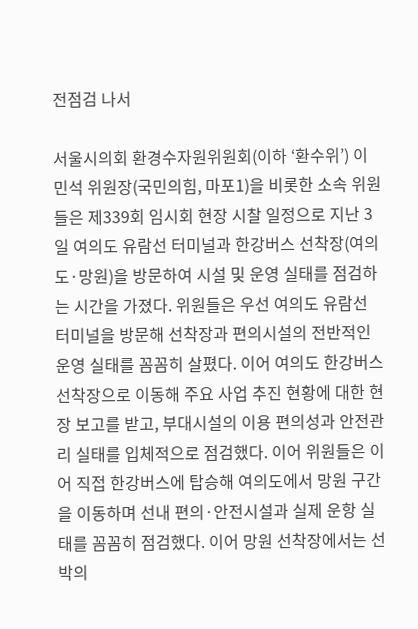전점검 나서

서울시의회 환경수자원위원회(이하 ‘환수위’) 이민석 위원장(국민의힘, 마포1)을 비롯한 소속 위원들은 제339회 임시회 현장 시찰 일정으로 지난 3일 여의도 유람선 터미널과 한강버스 선착장(여의도·망원)을 방문하여 시설 및 운영 실태를 점검하는 시간을 가졌다. 위원들은 우선 여의도 유람선 터미널을 방문해 선착장과 편의시설의 전반적인 운영 실태를 꼼꼼히 살폈다. 이어 여의도 한강버스 선착장으로 이동해 주요 사업 추진 현황에 대한 현장 보고를 받고, 부대시설의 이용 편의성과 안전관리 실태를 입체적으로 점검했다. 이어 위원들은 이어 직접 한강버스에 탑승해 여의도에서 망원 구간을 이동하며 선내 편의·안전시설과 실제 운항 실태를 꼼꼼히 점검했다. 이어 망원 선착장에서는 선박의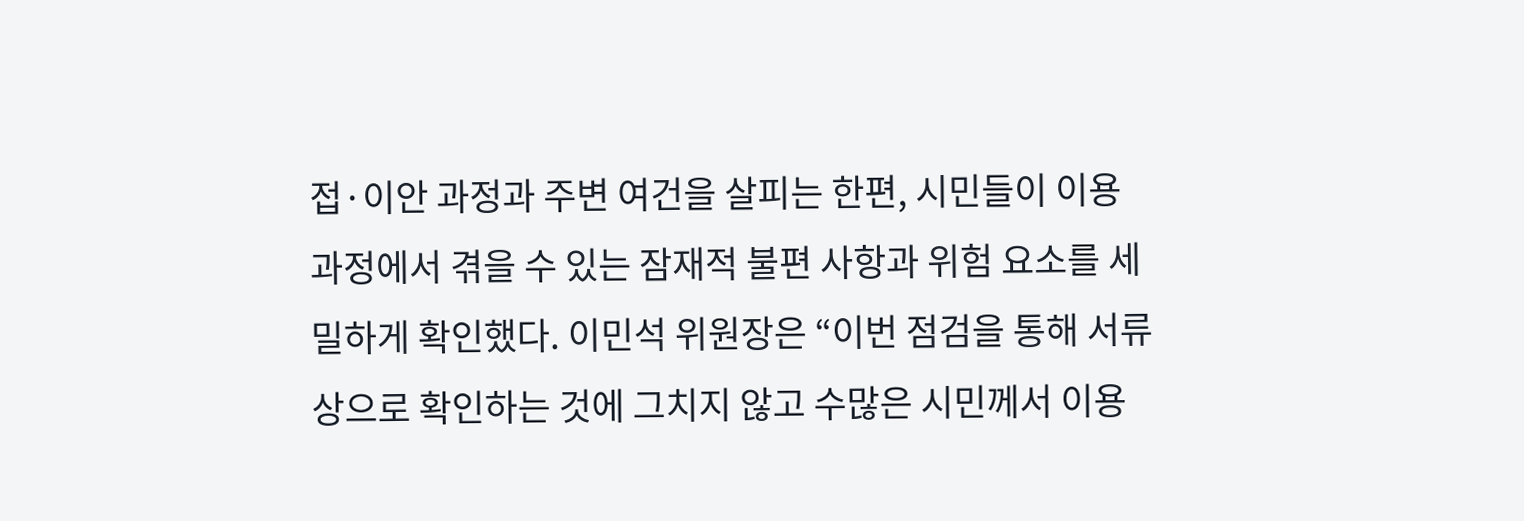접·이안 과정과 주변 여건을 살피는 한편, 시민들이 이용 과정에서 겪을 수 있는 잠재적 불편 사항과 위험 요소를 세밀하게 확인했다. 이민석 위원장은 “이번 점검을 통해 서류상으로 확인하는 것에 그치지 않고 수많은 시민께서 이용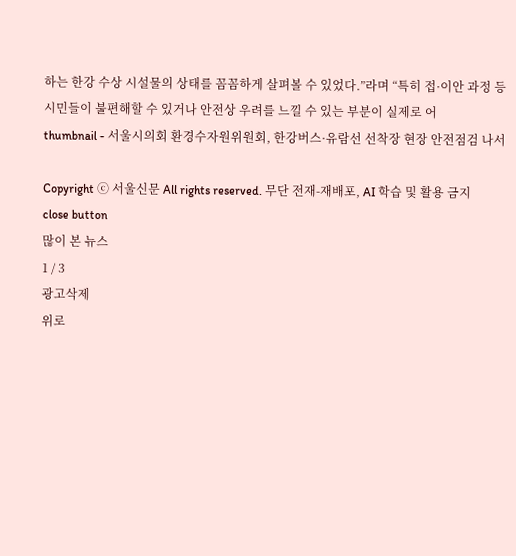하는 한강 수상 시설물의 상태를 꼼꼼하게 살펴볼 수 있었다.”라며 “특히 접·이안 과정 등 시민들이 불편해할 수 있거나 안전상 우려를 느낄 수 있는 부분이 실제로 어
thumbnail - 서울시의회 환경수자원위원회, 한강버스·유람선 선착장 현장 안전점검 나서

Copyright ⓒ 서울신문 All rights reserved. 무단 전재-재배포, AI 학습 및 활용 금지
close button
많이 본 뉴스
1 / 3
광고삭제
위로